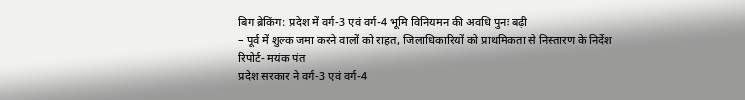बिग ब्रेकिंग: प्रदेश में वर्ग-3 एवं वर्ग-4 भूमि विनियमन की अवधि पुनः बढ़ी
– पूर्व में शुल्क जमा करने वालों को राहत, जिलाधिकारियों को प्राथमिकता से निस्तारण के निर्देश
रिपोर्ट- मयंक पंत
प्रदेश सरकार ने वर्ग-3 एवं वर्ग-4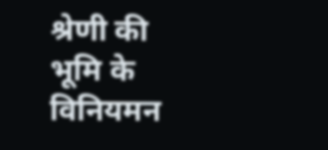श्रेणी की भूमि के विनियमन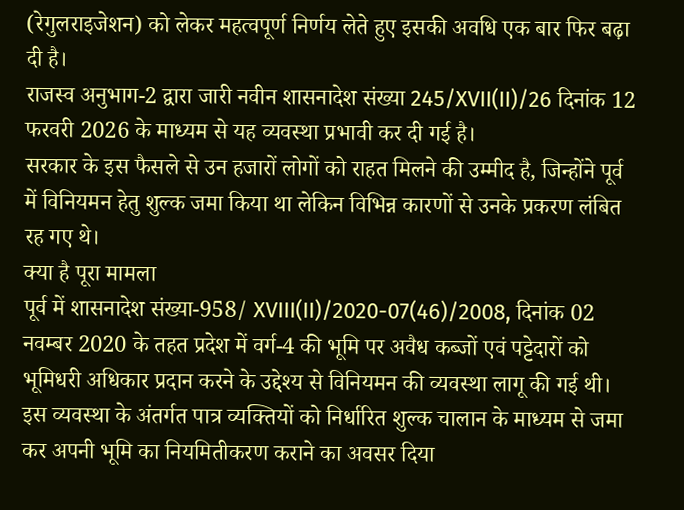(रेगुलराइजेशन) को लेकर महत्वपूर्ण निर्णय लेते हुए इसकी अवधि एक बार फिर बढ़ा दी है।
राजस्व अनुभाग-2 द्वारा जारी नवीन शासनादेश संख्या 245/XVII(II)/26 दिनांक 12 फरवरी 2026 के माध्यम से यह व्यवस्था प्रभावी कर दी गई है।
सरकार के इस फैसले से उन हजारों लोगों को राहत मिलने की उम्मीद है, जिन्होंने पूर्व में विनियमन हेतु शुल्क जमा किया था लेकिन विभिन्न कारणों से उनके प्रकरण लंबित रह गए थे।
क्या है पूरा मामला
पूर्व में शासनादेश संख्या-958/ XVIII(II)/2020-07(46)/2008, दिनांक 02 नवम्बर 2020 के तहत प्रदेश में वर्ग-4 की भूमि पर अवैध कब्जों एवं पट्टेदारों को भूमिधरी अधिकार प्रदान करने के उद्देश्य से विनियमन की व्यवस्था लागू की गई थी।
इस व्यवस्था के अंतर्गत पात्र व्यक्तियों को निर्धारित शुल्क चालान के माध्यम से जमा कर अपनी भूमि का नियमितीकरण कराने का अवसर दिया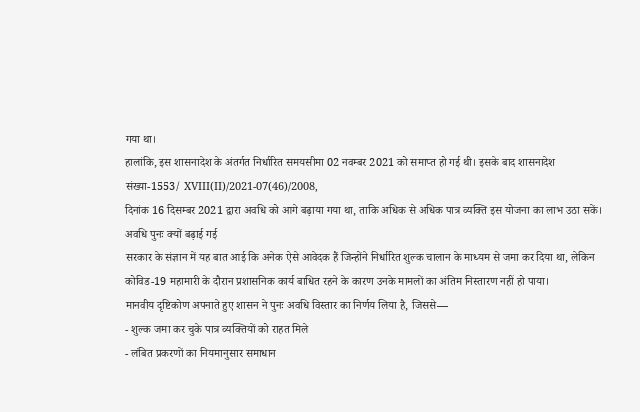गया था।
हालांकि, इस शासनादेश के अंतर्गत निर्धारित समयसीमा 02 नवम्बर 2021 को समाप्त हो गई थी। इसके बाद शासनादेश संख्या-1553/ XVIII(II)/2021-07(46)/2008,
दिनांक 16 दिसम्बर 2021 द्वारा अवधि को आगे बढ़ाया गया था, ताकि अधिक से अधिक पात्र व्यक्ति इस योजना का लाभ उठा सकें।
अवधि पुनः क्यों बढ़ाई गई
सरकार के संज्ञान में यह बात आई कि अनेक ऐसे आवेदक हैं जिन्होंने निर्धारित शुल्क चालान के माध्यम से जमा कर दिया था, लेकिन कोविड-19 महामारी के दौरान प्रशासनिक कार्य बाधित रहने के कारण उनके मामलों का अंतिम निस्तारण नहीं हो पाया।
मानवीय दृष्टिकोण अपनाते हुए शासन ने पुनः अवधि विस्तार का निर्णय लिया है, जिससे—
- शुल्क जमा कर चुके पात्र व्यक्तियों को राहत मिले
- लंबित प्रकरणों का नियमानुसार समाधान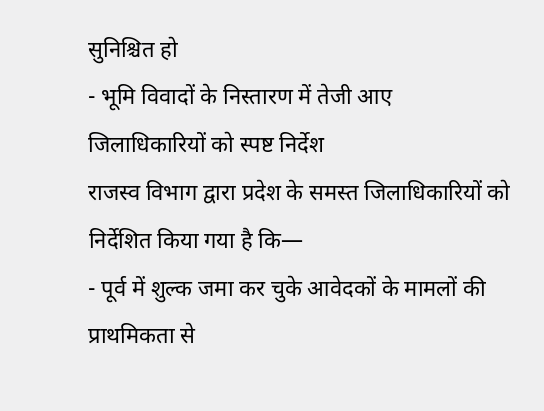सुनिश्चित हो
- भूमि विवादों के निस्तारण में तेजी आए
जिलाधिकारियों को स्पष्ट निर्देश
राजस्व विभाग द्वारा प्रदेश के समस्त जिलाधिकारियों को निर्देशित किया गया है कि—
- पूर्व में शुल्क जमा कर चुके आवेदकों के मामलों की प्राथमिकता से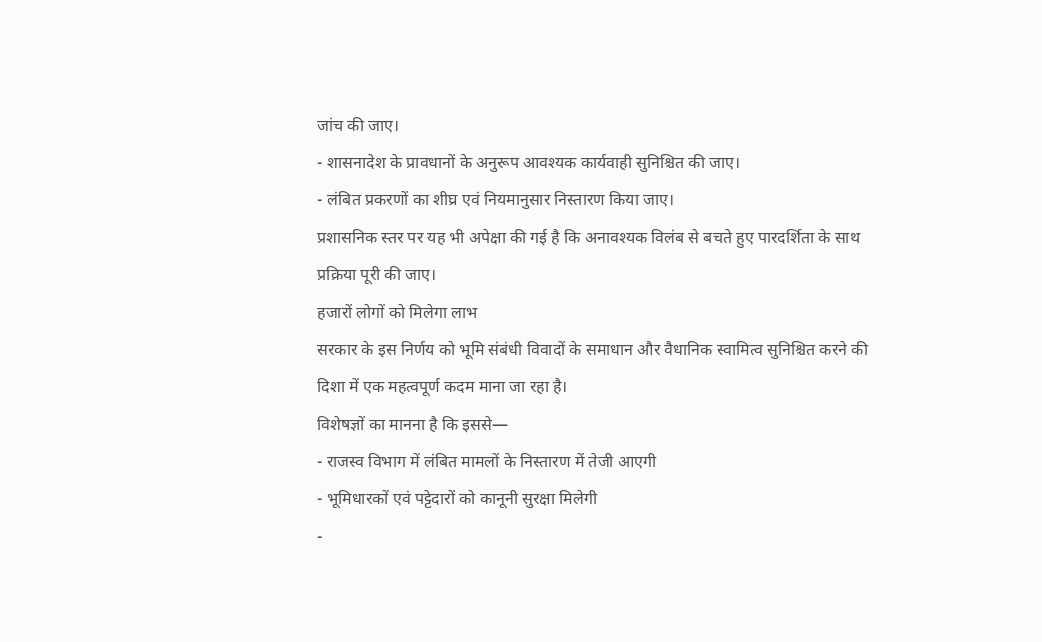जांच की जाए।
- शासनादेश के प्रावधानों के अनुरूप आवश्यक कार्यवाही सुनिश्चित की जाए।
- लंबित प्रकरणों का शीघ्र एवं नियमानुसार निस्तारण किया जाए।
प्रशासनिक स्तर पर यह भी अपेक्षा की गई है कि अनावश्यक विलंब से बचते हुए पारदर्शिता के साथ प्रक्रिया पूरी की जाए।
हजारों लोगों को मिलेगा लाभ
सरकार के इस निर्णय को भूमि संबंधी विवादों के समाधान और वैधानिक स्वामित्व सुनिश्चित करने की दिशा में एक महत्वपूर्ण कदम माना जा रहा है।
विशेषज्ञों का मानना है कि इससे—
- राजस्व विभाग में लंबित मामलों के निस्तारण में तेजी आएगी
- भूमिधारकों एवं पट्टेदारों को कानूनी सुरक्षा मिलेगी
-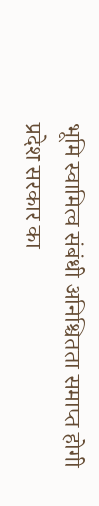भूमि स्वामित्व संबंधी अनिश्चितता समाप्त होगी
प्रदेश सरकार का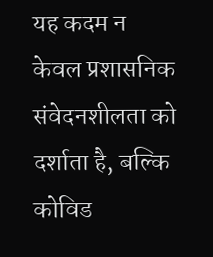यह कदम न केवल प्रशासनिक संवेदनशीलता को दर्शाता है, बल्कि कोविड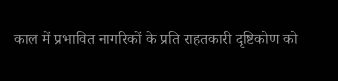काल में प्रभावित नागरिकों के प्रति राहतकारी दृष्टिकोण को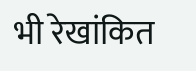भी रेखांकित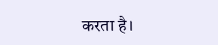करता है।